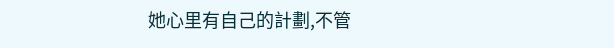她心里有自己的計劃,不管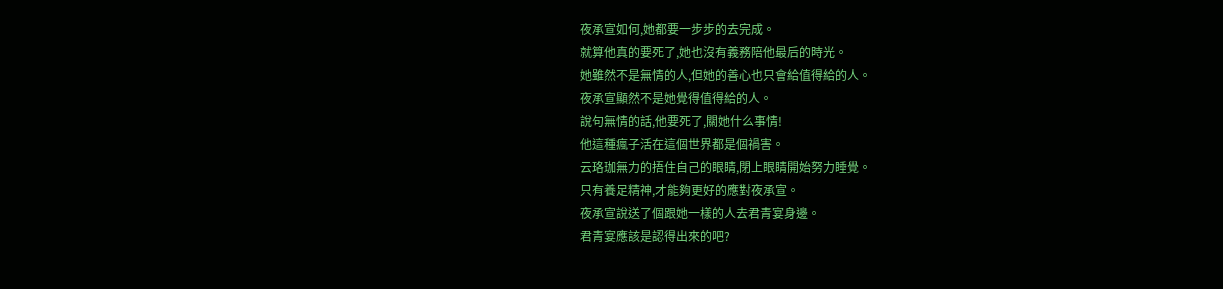夜承宣如何,她都要一步步的去完成。
就算他真的要死了,她也沒有義務陪他最后的時光。
她雖然不是無情的人,但她的善心也只會給值得給的人。
夜承宣顯然不是她覺得值得給的人。
說句無情的話,他要死了,關她什么事情!
他這種瘋子活在這個世界都是個禍害。
云珞珈無力的捂住自己的眼睛,閉上眼睛開始努力睡覺。
只有養足精神,才能夠更好的應對夜承宣。
夜承宣說送了個跟她一樣的人去君青宴身邊。
君青宴應該是認得出來的吧?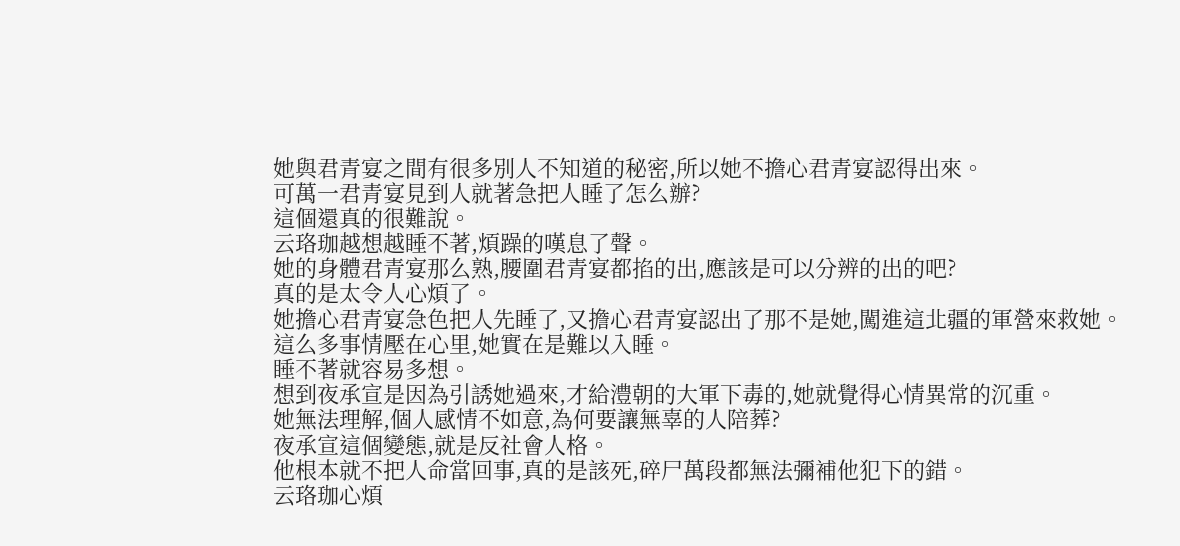她與君青宴之間有很多別人不知道的秘密,所以她不擔心君青宴認得出來。
可萬一君青宴見到人就著急把人睡了怎么辦?
這個還真的很難說。
云珞珈越想越睡不著,煩躁的嘆息了聲。
她的身體君青宴那么熟,腰圍君青宴都掐的出,應該是可以分辨的出的吧?
真的是太令人心煩了。
她擔心君青宴急色把人先睡了,又擔心君青宴認出了那不是她,闖進這北疆的軍營來救她。
這么多事情壓在心里,她實在是難以入睡。
睡不著就容易多想。
想到夜承宣是因為引誘她過來,才給澧朝的大軍下毒的,她就覺得心情異常的沉重。
她無法理解,個人感情不如意,為何要讓無辜的人陪葬?
夜承宣這個變態,就是反社會人格。
他根本就不把人命當回事,真的是該死,碎尸萬段都無法彌補他犯下的錯。
云珞珈心煩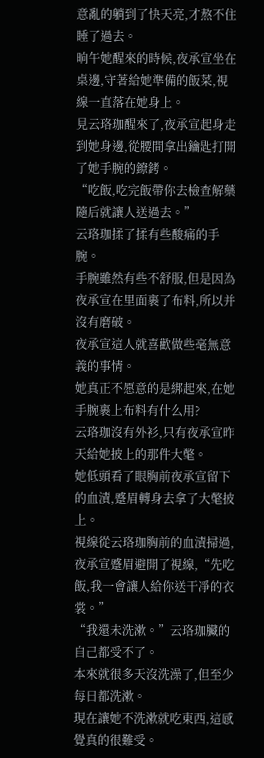意亂的躺到了快天亮,才熬不住睡了過去。
晌午她醒來的時候,夜承宣坐在桌邊,守著給她準備的飯菜,視線一直落在她身上。
見云珞珈醒來了,夜承宣起身走到她身邊,從腰間拿出鑰匙打開了她手腕的鐐銬。
“吃飯,吃完飯帶你去檢查解藥隨后就讓人送過去。”
云珞珈揉了揉有些酸痛的手腕。
手腕雖然有些不舒服,但是因為夜承宣在里面裹了布料,所以并沒有磨破。
夜承宣這人就喜歡做些毫無意義的事情。
她真正不愿意的是綁起來,在她手腕裹上布料有什么用?
云珞珈沒有外衫,只有夜承宣昨天給她披上的那件大氅。
她低頭看了眼胸前夜承宣留下的血漬,蹙眉轉身去拿了大氅披上。
視線從云珞珈胸前的血漬掃過,夜承宣蹙眉避開了視線,“先吃飯,我一會讓人給你送干凈的衣裳。”
“我還未洗漱。”云珞珈臟的自己都受不了。
本來就很多天沒洗澡了,但至少每日都洗漱。
現在讓她不洗漱就吃東西,這感覺真的很難受。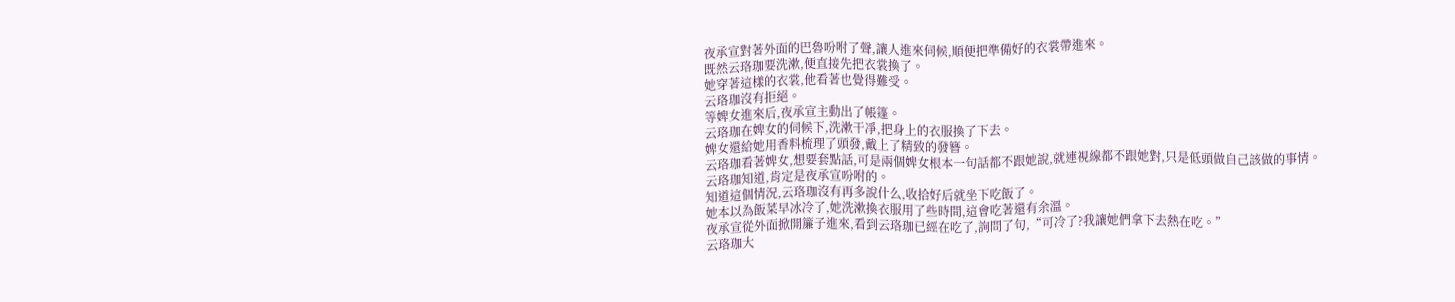夜承宣對著外面的巴魯吩咐了聲,讓人進來伺候,順便把準備好的衣裳帶進來。
既然云珞珈要洗漱,便直接先把衣裳換了。
她穿著這樣的衣裳,他看著也覺得難受。
云珞珈沒有拒絕。
等婢女進來后,夜承宣主動出了帳篷。
云珞珈在婢女的伺候下,洗漱干凈,把身上的衣服換了下去。
婢女還給她用香料梳理了頭發,戴上了精致的發簪。
云珞珈看著婢女,想要套點話,可是兩個婢女根本一句話都不跟她說,就連視線都不跟她對,只是低頭做自己該做的事情。
云珞珈知道,肯定是夜承宣吩咐的。
知道這個情況,云珞珈沒有再多說什么,收拾好后就坐下吃飯了。
她本以為飯菜早冰冷了,她洗漱換衣服用了些時間,這會吃著還有余溫。
夜承宣從外面掀開簾子進來,看到云珞珈已經在吃了,詢問了句,“可冷了?我讓她們拿下去熱在吃。”
云珞珈大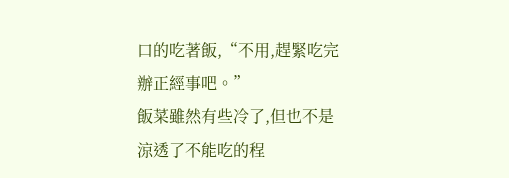口的吃著飯,“不用,趕緊吃完辦正經事吧。”
飯菜雖然有些冷了,但也不是涼透了不能吃的程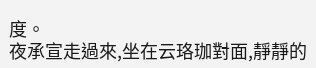度。
夜承宣走過來,坐在云珞珈對面,靜靜的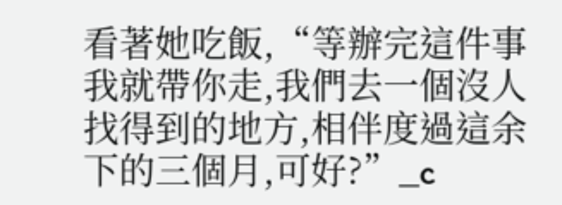看著她吃飯,“等辦完這件事我就帶你走,我們去一個沒人找得到的地方,相伴度過這余下的三個月,可好?”_c